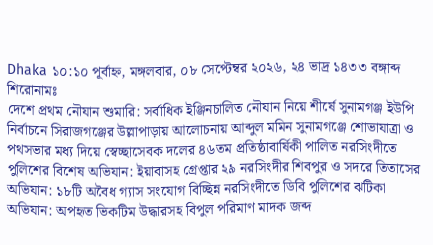Dhaka ১০:১০ পূর্বাহ্ন, মঙ্গলবার, ০৮ সেপ্টেম্বর ২০২৬, ২৪ ভাদ্র ১৪৩৩ বঙ্গাব্দ
শিরোনামঃ
দেশে প্রথম নৌযান শুমারি: সর্বাধিক ইঞ্জিনচালিত নৌযান নিয়ে শীর্ষে সুনামগঞ্জ ইউপি নির্বাচনে সিরাজগঞ্জের উল্লাপাড়ায় আলোচনায় আব্দুল মমিন সুনামগঞ্জে শোভাযাত্রা ও পথসভার মধ্য দিয়ে স্বেচ্ছাসেবক দলের ৪৬তম প্রতিষ্ঠাবার্ষিকী পালিত নরসিংদীতে পুলিশের বিশেষ অভিযান: ইয়াবাসহ গ্রেপ্তার ২৯ নরসিংদীর শিবপুর ও সদরে তিতাসের অভিযান: ১৮টি অবৈধ গ্যাস সংযোগ বিচ্ছিন্ন নরসিংদীতে ডিবি পুলিশের ঝটিকা অভিযান: অপহৃত ভিকটিম উদ্ধারসহ বিপুল পরিমাণ মাদক জব্দ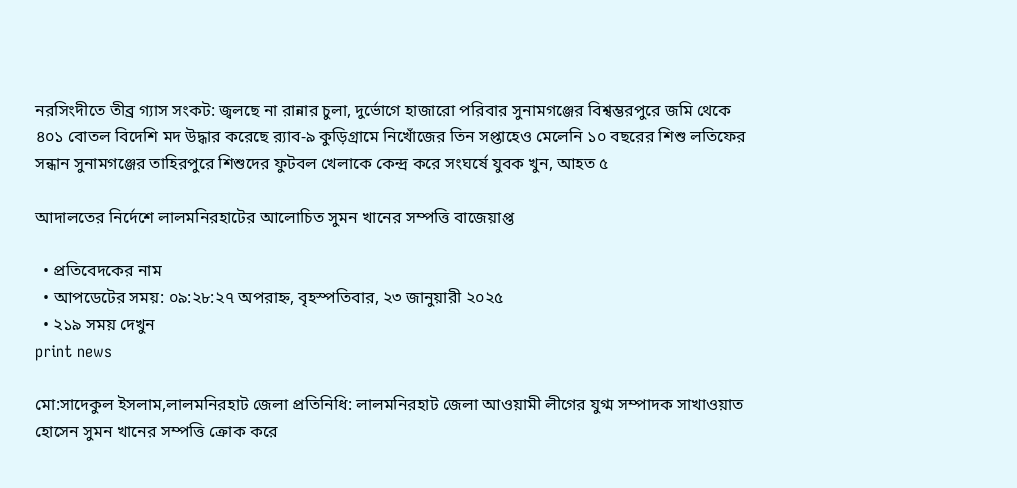নরসিংদীতে তীব্র গ্যাস সংকট: জ্বলছে না রান্নার চুলা, দুর্ভোগে হাজারো পরিবার সুনামগঞ্জের বিশ্বম্ভরপুরে জমি থেকে ৪০১ বোতল বিদেশি মদ উদ্ধার করেছে র‍্যাব-৯ কুড়িগ্রামে নিখোঁজের তিন সপ্তাহেও মেলেনি ১০ বছরের শিশু লতিফের সন্ধান সুনামগঞ্জের তাহিরপুরে শিশুদের ফুটবল খেলাকে কেন্দ্র করে সংঘর্ষে যুবক খুন, আহত ৫

আদালতের নির্দেশে লালমনিরহাটের আলোচিত সুমন খানের সম্পত্তি বাজেয়াপ্ত

  • প্রতিবেদকের নাম
  • আপডেটের সময়: ০৯:২৮:২৭ অপরাহ্ন, বৃহস্পতিবার, ২৩ জানুয়ারী ২০২৫
  • ২১৯ সময় দেখুন
print news

মো:সাদেকুল ইসলাম,লালমনিরহাট জেলা প্রতিনিধি: লালমনিরহাট জেলা আওয়ামী লীগের যুগ্ম সম্পাদক সাখাওয়াত হোসেন সুমন খানের সম্পত্তি ক্রোক করে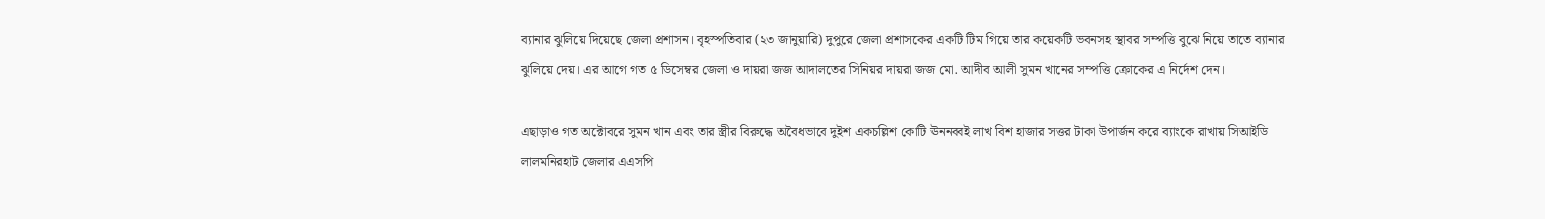ব্যানার ঝুলিয়ে দিয়েছে জেলা প্রশাসন। বৃহস্পতিবার (২৩ জানুয়ারি) দুপুরে জেলা প্রশাসকের একটি টিম গিয়ে তার কয়েকটি ভবনসহ স্থাবর সম্পত্তি বুঝে নিয়ে তাতে ব্যানার ঝুলিয়ে দেয়। এর আগে গত ৫ ডিসেম্বর জেলা ও দায়রা জজ আদালতের সিনিয়র দায়রা জজ মো. আদীব আলী সুমন খানের সম্পত্তি ক্রোকের এ নির্দেশ দেন।

এছাড়াও গত অক্টোবরে সুমন খান এবং তার স্ত্রীর বিরুদ্ধে অবৈধভাবে দুইশ একচল্লিশ কোটি ঊননব্বই লাখ বিশ হাজার সত্তর টাকা উপার্জন করে ব্যাংকে রাখায় সিআইডি লালমনিরহাট জেলার এএসপি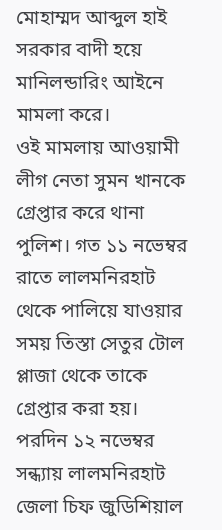মোহাম্মদ আব্দুল হাই সরকার বাদী হয়ে মানিলন্ডারিং আইনে মামলা করে।
ওই মামলায় আওয়ামী লীগ নেতা সুমন খানকে গ্রেপ্তার করে থানা পুলিশ। গত ১১ নভেম্বর রাতে লালমনিরহাট থেকে পালিয়ে যাওয়ার সময় তিস্তা সেতুর টোল প্লাজা থেকে তাকে গ্রেপ্তার করা হয়। পরদিন ১২ নভেম্বর সন্ধ্যায় লালমনিরহাট জেলা চিফ জুডিশিয়াল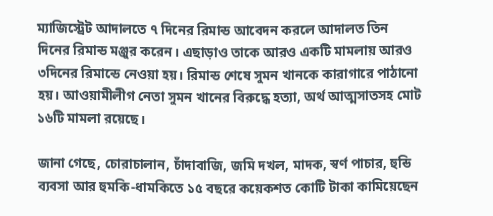ম্যাজিস্ট্রেট আদালতে ৭ দিনের রিমান্ড আবেদন করলে আদালত তিন দিনের রিমান্ড মঞ্জুর করেন। এছাড়াও তাকে আরও একটি মামলায় আরও ৩দিনের রিমান্ডে নেওয়া হয়। রিমান্ড শেষে সুমন খানকে কারাগারে পাঠানো হয়। আওয়ামীলীগ নেতা সুমন খানের বিরুদ্ধে হত্যা, অর্থ আত্মসাতসহ মোট ১৬টি মামলা রয়েছে।

জানা গেছে, চোরাচালান, চাঁদাবাজি, জমি দখল, মাদক, স্বর্ণ পাচার, হুন্ডি ব্যবসা আর হুমকি-ধামকিতে ১৫ বছরে কয়েকশত কোটি টাকা কামিয়েছেন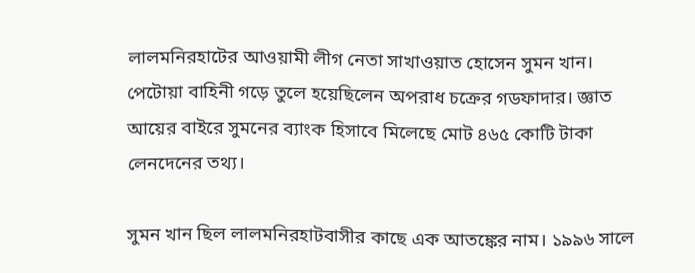লালমনিরহাটের আওয়ামী লীগ নেতা সাখাওয়াত হোসেন সুমন খান। পেটোয়া বাহিনী গড়ে তুলে হয়েছিলেন অপরাধ চক্রের গডফাদার। জ্ঞাত আয়ের বাইরে সুমনের ব্যাংক হিসাবে মিলেছে মোট ৪৬৫ কোটি টাকা লেনদেনের তথ্য।

সুমন খান ছিল লালমনিরহাটবাসীর কাছে এক আতঙ্কের নাম। ১৯৯৬ সালে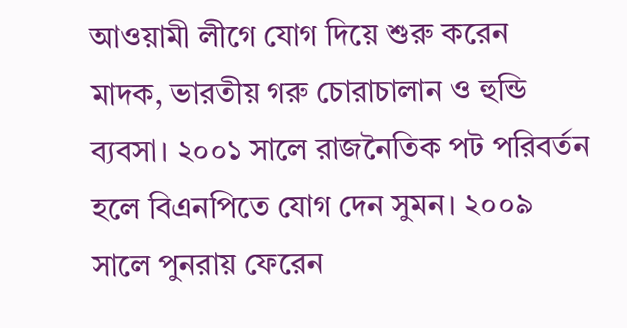আওয়ামী লীগে যোগ দিয়ে শুরু করেন মাদক, ভারতীয় গরু চোরাচালান ও হুন্ডি ব্যবসা। ২০০১ সালে রাজনৈতিক পট পরিবর্তন হলে বিএনপিতে যোগ দেন সুমন। ২০০৯ সালে পুনরায় ফেরেন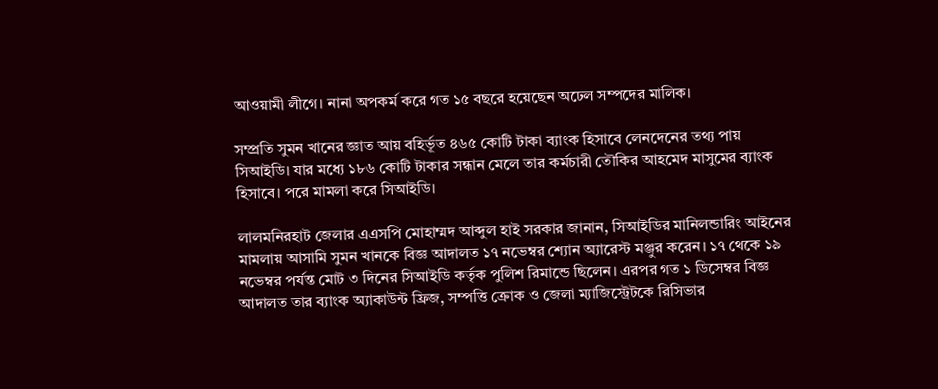আওয়ামী লীগে। নানা অপকর্ম করে গত ১৫ বছরে হয়েছেন অঢেল সম্পদের মালিক।

সম্প্রতি সুমন খানের জ্ঞাত আয় বহির্ভূত ৪৬৫ কোটি টাকা ব্যাংক হিসাবে লেনদেনের তথ্য পায় সিআইডি। যার মধ্যে ১৮৬ কোটি টাকার সন্ধান মেলে তার কর্মচারী তৌকির আহমেদ মাসুমের ব্যাংক হিসাবে। পরে মামলা করে সিআইডি।

লালমনিরহাট জেলার এএসপি মোহাম্মদ আব্দুল হাই সরকার জানান, সিআইডির মানিলন্ডারিং আইনের মামলায় আসামি সুমন খানকে বিজ্ঞ আদালত ১৭ নভেম্বর শ্যোন অ্যারেস্ট মঞ্জুর করেন। ১৭ থেকে ১৯ নভেম্বর পর্যন্ত মোট ৩ দিনের সিআইডি কর্তৃক পুলিশ রিমান্ডে ছিলেন। এরপর গত ১ ডিসেম্বর বিজ্ঞ আদালত তার ব্যাংক অ্যাকাউন্ট ফ্রিজ, সম্পত্তি ক্রোক ও জেলা ম্যাজিস্ট্রেটকে রিসিভার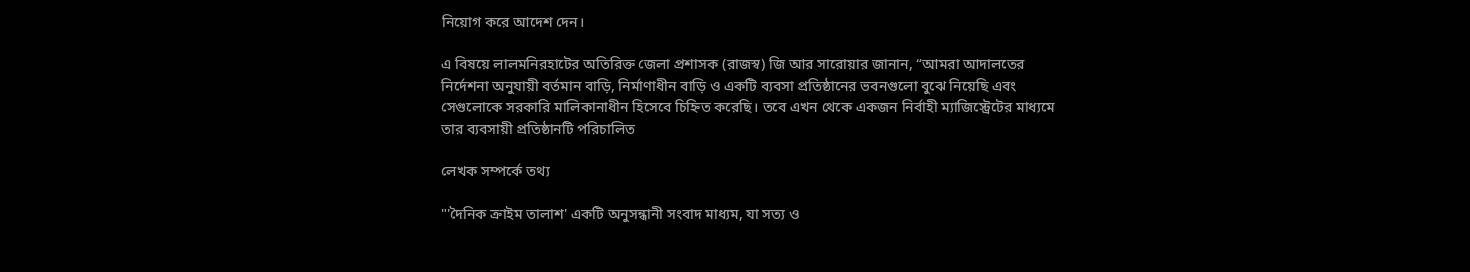নিয়োগ করে আদেশ দেন।

এ বিষয়ে লালমনিরহাটের অতিরিক্ত জেলা প্রশাসক (রাজস্ব) জি আর সারোয়ার জানান, “আমরা আদালতের নির্দেশনা অনুযায়ী বর্তমান বাড়ি, নির্মাণাধীন বাড়ি ও একটি ব্যবসা প্রতিষ্ঠানের ভবনগুলো বুঝে নিয়েছি এবং সেগুলোকে সরকারি মালিকানাধীন হিসেবে চিহ্নিত করেছি। তবে এখন থেকে একজন নির্বাহী ম্যাজিস্ট্রেটের মাধ্যমে তার ব্যবসায়ী প্রতিষ্ঠানটি পরিচালিত

লেখক সম্পর্কে তথ্য

"'দৈনিক ক্রাইম তালাশ' একটি অনুসন্ধানী সংবাদ মাধ্যম, যা সত্য ও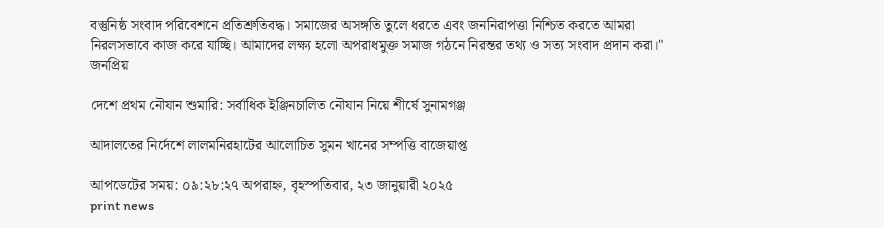বস্তুনিষ্ঠ সংবাদ পরিবেশনে প্রতিশ্রুতিবদ্ধ। সমাজের অসঙ্গতি তুলে ধরতে এবং জননিরাপত্তা নিশ্চিত করতে আমরা নিরলসভাবে কাজ করে যাচ্ছি। আমাদের লক্ষ্য হলো অপরাধমুক্ত সমাজ গঠনে নিরন্তর তথ্য ও সত্য সংবাদ প্রদান করা।"
জনপ্রিয়

দেশে প্রথম নৌযান শুমারি: সর্বাধিক ইঞ্জিনচালিত নৌযান নিয়ে শীর্ষে সুনামগঞ্জ

আদালতের নির্দেশে লালমনিরহাটের আলোচিত সুমন খানের সম্পত্তি বাজেয়াপ্ত

আপডেটের সময়: ০৯:২৮:২৭ অপরাহ্ন, বৃহস্পতিবার, ২৩ জানুয়ারী ২০২৫
print news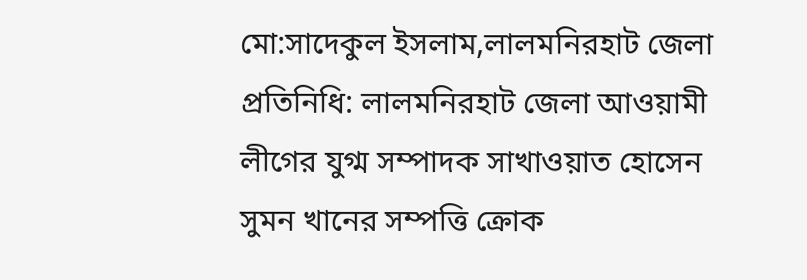মো:সাদেকুল ইসলাম,লালমনিরহাট জেলা প্রতিনিধি: লালমনিরহাট জেলা আওয়ামী লীগের যুগ্ম সম্পাদক সাখাওয়াত হোসেন সুমন খানের সম্পত্তি ক্রোক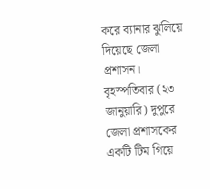করে ব্যানার ঝুলিয়ে দিয়েছে জেলা প্রশাসন। বৃহস্পতিবার (২৩ জানুয়ারি) দুপুরে জেলা প্রশাসকের একটি টিম গিয়ে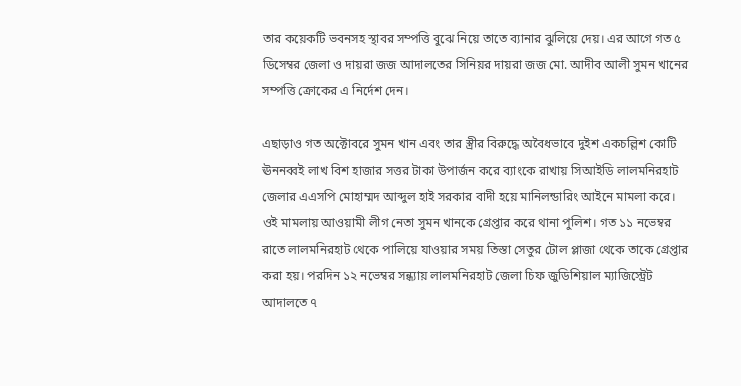তার কয়েকটি ভবনসহ স্থাবর সম্পত্তি বুঝে নিয়ে তাতে ব্যানার ঝুলিয়ে দেয়। এর আগে গত ৫ ডিসেম্বর জেলা ও দায়রা জজ আদালতের সিনিয়র দায়রা জজ মো. আদীব আলী সুমন খানের সম্পত্তি ক্রোকের এ নির্দেশ দেন।

এছাড়াও গত অক্টোবরে সুমন খান এবং তার স্ত্রীর বিরুদ্ধে অবৈধভাবে দুইশ একচল্লিশ কোটি ঊননব্বই লাখ বিশ হাজার সত্তর টাকা উপার্জন করে ব্যাংকে রাখায় সিআইডি লালমনিরহাট জেলার এএসপি মোহাম্মদ আব্দুল হাই সরকার বাদী হয়ে মানিলন্ডারিং আইনে মামলা করে।
ওই মামলায় আওয়ামী লীগ নেতা সুমন খানকে গ্রেপ্তার করে থানা পুলিশ। গত ১১ নভেম্বর রাতে লালমনিরহাট থেকে পালিয়ে যাওয়ার সময় তিস্তা সেতুর টোল প্লাজা থেকে তাকে গ্রেপ্তার করা হয়। পরদিন ১২ নভেম্বর সন্ধ্যায় লালমনিরহাট জেলা চিফ জুডিশিয়াল ম্যাজিস্ট্রেট আদালতে ৭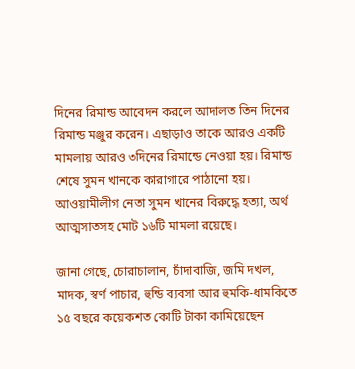দিনের রিমান্ড আবেদন করলে আদালত তিন দিনের রিমান্ড মঞ্জুর করেন। এছাড়াও তাকে আরও একটি মামলায় আরও ৩দিনের রিমান্ডে নেওয়া হয়। রিমান্ড শেষে সুমন খানকে কারাগারে পাঠানো হয়। আওয়ামীলীগ নেতা সুমন খানের বিরুদ্ধে হত্যা, অর্থ আত্মসাতসহ মোট ১৬টি মামলা রয়েছে।

জানা গেছে, চোরাচালান, চাঁদাবাজি, জমি দখল, মাদক, স্বর্ণ পাচার, হুন্ডি ব্যবসা আর হুমকি-ধামকিতে ১৫ বছরে কয়েকশত কোটি টাকা কামিয়েছেন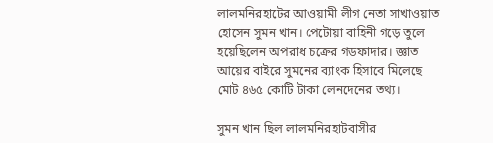লালমনিরহাটের আওয়ামী লীগ নেতা সাখাওয়াত হোসেন সুমন খান। পেটোয়া বাহিনী গড়ে তুলে হয়েছিলেন অপরাধ চক্রের গডফাদার। জ্ঞাত আয়ের বাইরে সুমনের ব্যাংক হিসাবে মিলেছে মোট ৪৬৫ কোটি টাকা লেনদেনের তথ্য।

সুমন খান ছিল লালমনিরহাটবাসীর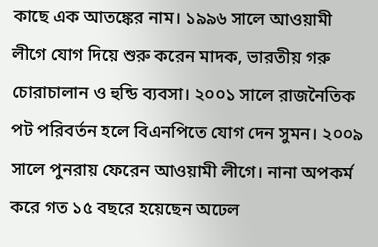কাছে এক আতঙ্কের নাম। ১৯৯৬ সালে আওয়ামী লীগে যোগ দিয়ে শুরু করেন মাদক, ভারতীয় গরু চোরাচালান ও হুন্ডি ব্যবসা। ২০০১ সালে রাজনৈতিক পট পরিবর্তন হলে বিএনপিতে যোগ দেন সুমন। ২০০৯ সালে পুনরায় ফেরেন আওয়ামী লীগে। নানা অপকর্ম করে গত ১৫ বছরে হয়েছেন অঢেল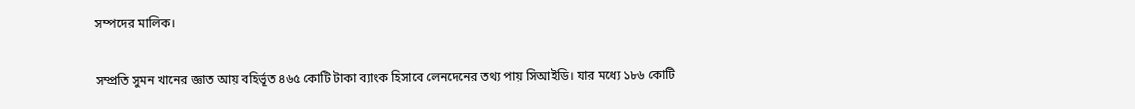সম্পদের মালিক।

সম্প্রতি সুমন খানের জ্ঞাত আয় বহির্ভূত ৪৬৫ কোটি টাকা ব্যাংক হিসাবে লেনদেনের তথ্য পায় সিআইডি। যার মধ্যে ১৮৬ কোটি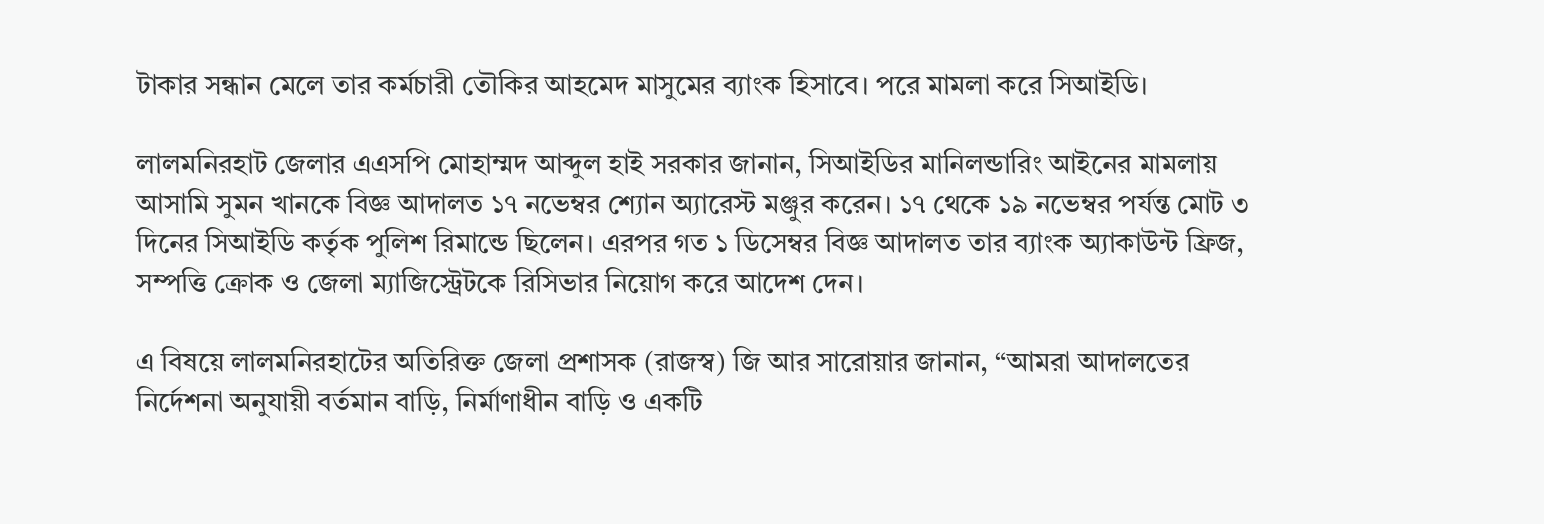টাকার সন্ধান মেলে তার কর্মচারী তৌকির আহমেদ মাসুমের ব্যাংক হিসাবে। পরে মামলা করে সিআইডি।

লালমনিরহাট জেলার এএসপি মোহাম্মদ আব্দুল হাই সরকার জানান, সিআইডির মানিলন্ডারিং আইনের মামলায় আসামি সুমন খানকে বিজ্ঞ আদালত ১৭ নভেম্বর শ্যোন অ্যারেস্ট মঞ্জুর করেন। ১৭ থেকে ১৯ নভেম্বর পর্যন্ত মোট ৩ দিনের সিআইডি কর্তৃক পুলিশ রিমান্ডে ছিলেন। এরপর গত ১ ডিসেম্বর বিজ্ঞ আদালত তার ব্যাংক অ্যাকাউন্ট ফ্রিজ, সম্পত্তি ক্রোক ও জেলা ম্যাজিস্ট্রেটকে রিসিভার নিয়োগ করে আদেশ দেন।

এ বিষয়ে লালমনিরহাটের অতিরিক্ত জেলা প্রশাসক (রাজস্ব) জি আর সারোয়ার জানান, “আমরা আদালতের নির্দেশনা অনুযায়ী বর্তমান বাড়ি, নির্মাণাধীন বাড়ি ও একটি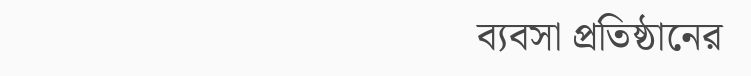ব্যবসা প্রতিষ্ঠানের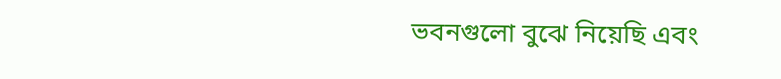ভবনগুলো বুঝে নিয়েছি এবং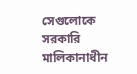সেগুলোকে সরকারি মালিকানাধীন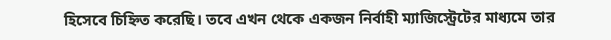হিসেবে চিহ্নিত করেছি। তবে এখন থেকে একজন নির্বাহী ম্যাজিস্ট্রেটের মাধ্যমে তার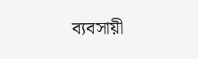ব্যবসায়ী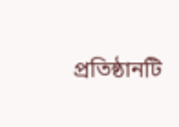প্রতিষ্ঠানটি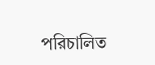পরিচালিত